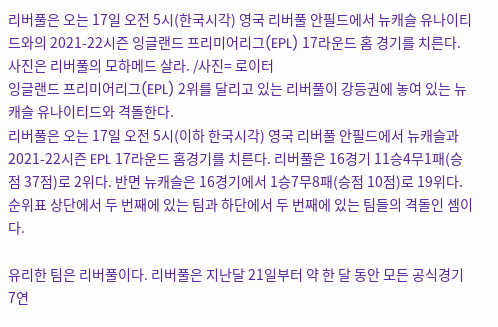리버풀은 오는 17일 오전 5시(한국시각) 영국 리버풀 안필드에서 뉴캐슬 유나이티드와의 2021-22시즌 잉글랜드 프리미어리그(EPL) 17라운드 홈 경기를 치른다. 사진은 리버풀의 모하메드 살라. /사진= 로이터
잉글랜드 프리미어리그(EPL) 2위를 달리고 있는 리버풀이 강등권에 놓여 있는 뉴캐슬 유나이티드와 격돌한다.
리버풀은 오는 17일 오전 5시(이하 한국시각) 영국 리버풀 안필드에서 뉴캐슬과 2021-22시즌 EPL 17라운드 홈경기를 치른다. 리버풀은 16경기 11승4무1패(승점 37점)로 2위다. 반면 뉴캐슬은 16경기에서 1승7무8패(승점 10점)로 19위다. 순위표 상단에서 두 번째에 있는 팀과 하단에서 두 번째에 있는 팀들의 격돌인 셈이다.

유리한 팀은 리버풀이다. 리버풀은 지난달 21일부터 약 한 달 동안 모든 공식경기 7연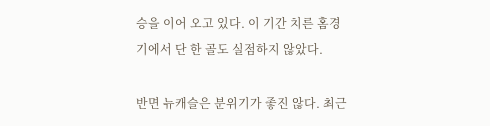승을 이어 오고 있다. 이 기간 치른 홈경기에서 단 한 골도 실점하지 않았다.

반면 뉴캐슬은 분위기가 좋진 않다. 최근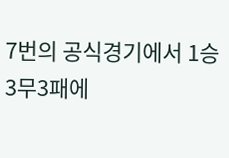7번의 공식경기에서 1승3무3패에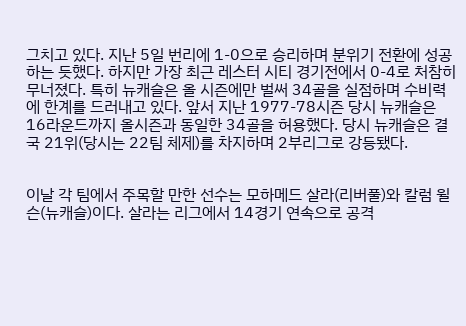그치고 있다. 지난 5일 번리에 1-0으로 승리하며 분위기 전환에 성공하는 듯했다. 하지만 가장 최근 레스터 시티 경기전에서 0-4로 처참히 무너졌다. 특히 뉴캐슬은 올 시즌에만 벌써 34골을 실점하며 수비력에 한계를 드러내고 있다. 앞서 지난 1977-78시즌 당시 뉴캐슬은 16라운드까지 올시즌과 동일한 34골을 허용했다. 당시 뉴캐슬은 결국 21위(당시는 22팀 체제)를 차지하며 2부리그로 강등됐다.


이날 각 팀에서 주목할 만한 선수는 모하메드 살라(리버풀)와 칼럼 윌슨(뉴캐슬)이다. 살라는 리그에서 14경기 연속으로 공격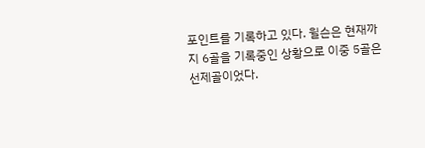포인트를 기록하고 있다. 윌슨은 현재까지 6골을 기록중인 상황으로 이중 5골은 선제골이었다.